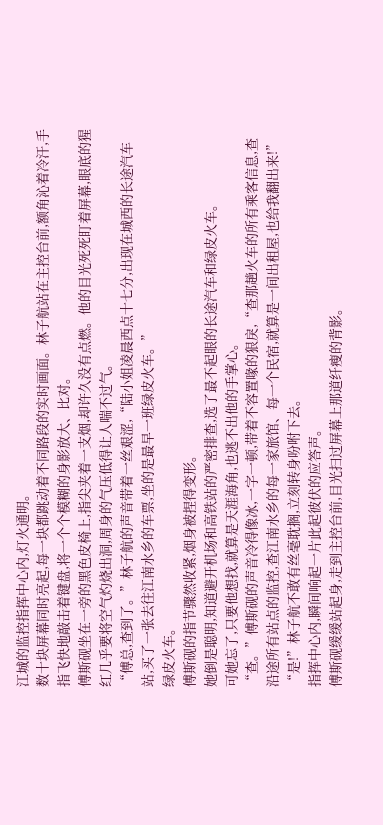江城的监控指挥中心内,灯火通明。
数十块屏幕同时亮起,每一块都跳动着不同路段的实时画面。林子航站在主控台前,额角沁着冷汗,手指飞快地敲击着键盘,将一个个模糊的身影放大、比对。
傅斯砚坐在一旁的黑色皮椅上,指尖夹着一支烟,却许久没有点燃。他的目光死死盯着屏幕,眼底的猩红几乎要将空气灼烧出洞,周身的气压低得让人喘不过气。
“傅总,查到了。”林子航的声音带着一丝艰涩,“陆小姐凌晨西点十七分,出现在城西的长途汽车站,买了一张去往江南水乡的车票,坐的是最早一班绿皮火车。”
绿皮火车。
傅斯砚的指节骤然收紧,烟身被捏得变形。
她倒是聪明,知道避开机场和高铁站的严密排查,选了最不起眼的长途汽车和绿皮火车。
可她忘了,只要他想找,就算是天涯海角,也逃不出他的手掌心。
“查。”傅斯砚的声音冷得像冰,一字一顿,带着不容置喙的狠戾,“查那趟火车的所有乘客信息,查沿途所有站点的监控,查江南水乡的每一家旅馆、每一个民宿,就算是一间出租屋,也给我翻出来!”
“是!”林子航不敢有丝毫耽搁,立刻转身吩咐下去。
指挥中心内,瞬间响起一片此起彼伏的应答声。
傅斯砚缓缓站起身,走到主控台前,目光扫过屏幕上那道纤瘦的背影。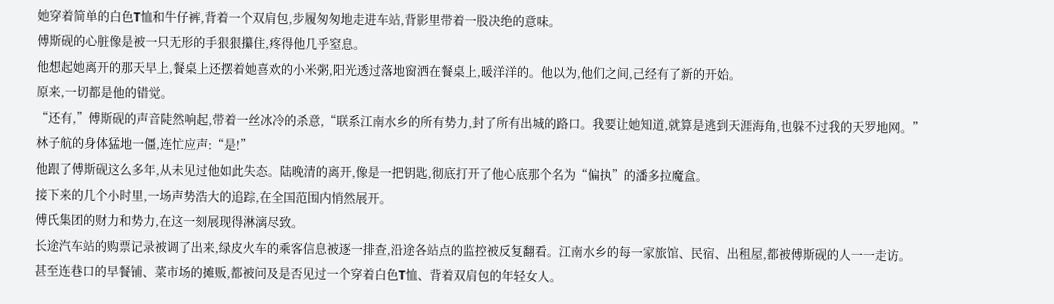她穿着简单的白色T恤和牛仔裤,背着一个双肩包,步履匆匆地走进车站,背影里带着一股决绝的意味。
傅斯砚的心脏像是被一只无形的手狠狠攥住,疼得他几乎窒息。
他想起她离开的那天早上,餐桌上还摆着她喜欢的小米粥,阳光透过落地窗洒在餐桌上,暖洋洋的。他以为,他们之间,己经有了新的开始。
原来,一切都是他的错觉。
“还有,”傅斯砚的声音陡然响起,带着一丝冰冷的杀意,“联系江南水乡的所有势力,封了所有出城的路口。我要让她知道,就算是逃到天涯海角,也躲不过我的天罗地网。”
林子航的身体猛地一僵,连忙应声:“是!”
他跟了傅斯砚这么多年,从未见过他如此失态。陆晚清的离开,像是一把钥匙,彻底打开了他心底那个名为“偏执”的潘多拉魔盒。
接下来的几个小时里,一场声势浩大的追踪,在全国范围内悄然展开。
傅氏集团的财力和势力,在这一刻展现得淋漓尽致。
长途汽车站的购票记录被调了出来,绿皮火车的乘客信息被逐一排查,沿途各站点的监控被反复翻看。江南水乡的每一家旅馆、民宿、出租屋,都被傅斯砚的人一一走访。
甚至连巷口的早餐铺、菜市场的摊贩,都被问及是否见过一个穿着白色T恤、背着双肩包的年轻女人。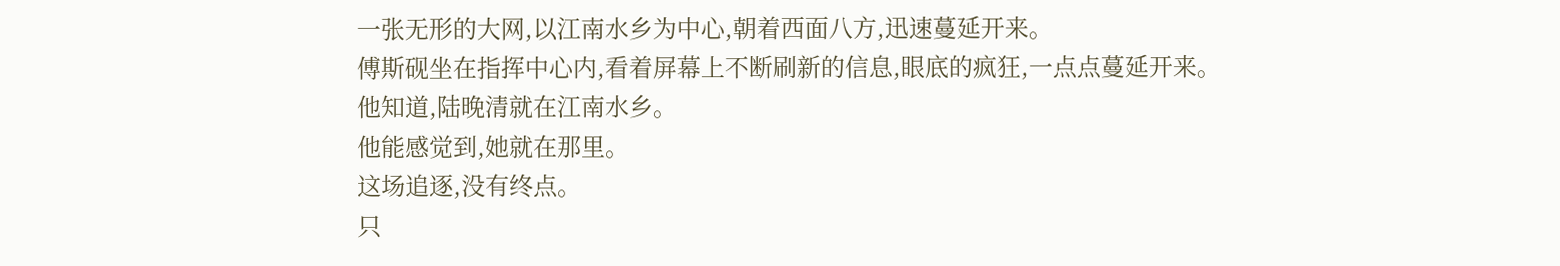一张无形的大网,以江南水乡为中心,朝着西面八方,迅速蔓延开来。
傅斯砚坐在指挥中心内,看着屏幕上不断刷新的信息,眼底的疯狂,一点点蔓延开来。
他知道,陆晚清就在江南水乡。
他能感觉到,她就在那里。
这场追逐,没有终点。
只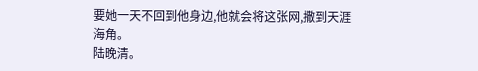要她一天不回到他身边,他就会将这张网,撒到天涯海角。
陆晚清。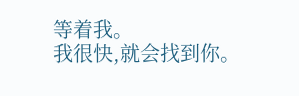等着我。
我很快,就会找到你。